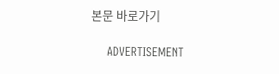본문 바로가기

    ADVERTISEMENT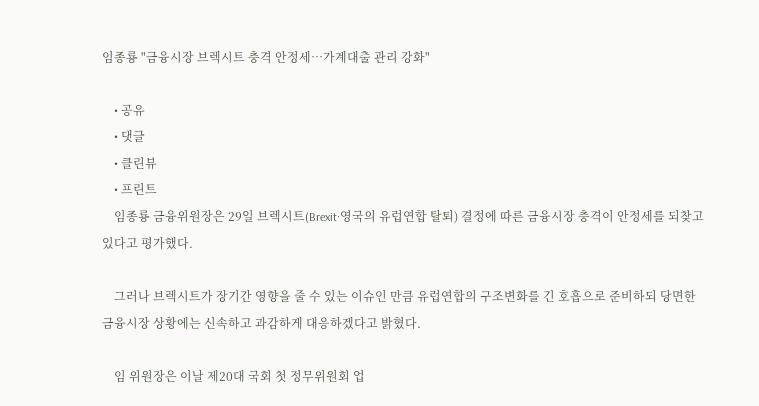임종룡 "금융시장 브렉시트 충격 안정세…가계대출 관리 강화"

    • 공유
    • 댓글
    • 클린뷰
    • 프린트
    임종룡 금융위원장은 29일 브렉시트(Brexit·영국의 유럽연합 탈퇴) 결정에 따른 금융시장 충격이 안정세를 되찾고 있다고 평가했다.

    그러나 브렉시트가 장기간 영향을 줄 수 있는 이슈인 만큼 유럽연합의 구조변화를 긴 호흡으로 준비하되 당면한 금융시장 상황에는 신속하고 과감하게 대응하겠다고 밝혔다.

    임 위원장은 이날 제20대 국회 첫 정무위원회 업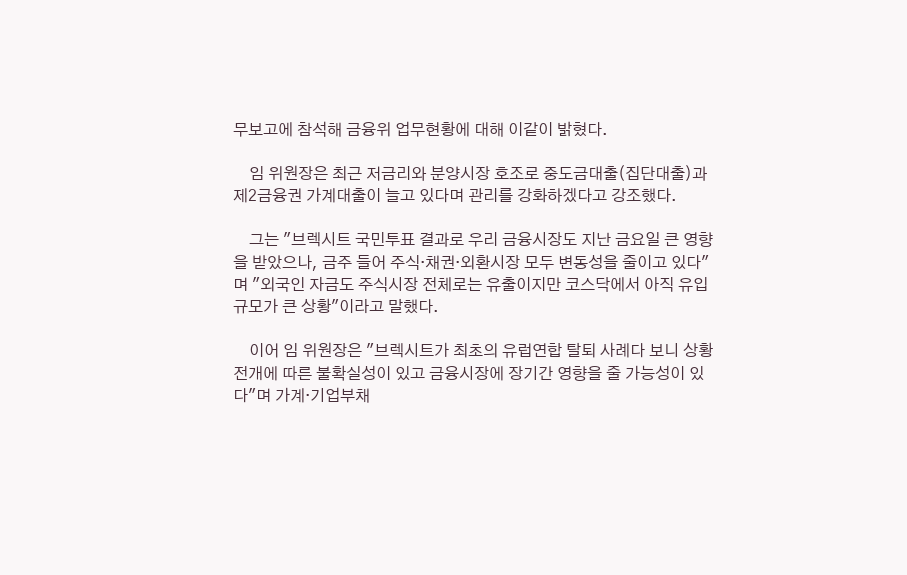무보고에 참석해 금융위 업무현황에 대해 이같이 밝혔다.

    임 위원장은 최근 저금리와 분양시장 호조로 중도금대출(집단대출)과 제2금융권 가계대출이 늘고 있다며 관리를 강화하겠다고 강조했다.

    그는 "브렉시트 국민투표 결과로 우리 금융시장도 지난 금요일 큰 영향을 받았으나, 금주 들어 주식·채권·외환시장 모두 변동성을 줄이고 있다"며 "외국인 자금도 주식시장 전체로는 유출이지만 코스닥에서 아직 유입 규모가 큰 상황"이라고 말했다.

    이어 임 위원장은 "브렉시트가 최초의 유럽연합 탈퇴 사례다 보니 상황전개에 따른 불확실성이 있고 금융시장에 장기간 영향을 줄 가능성이 있다"며 가계·기업부채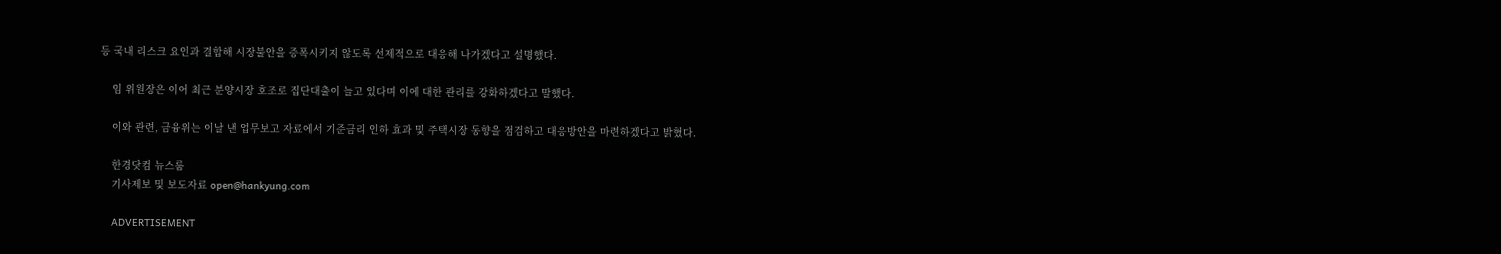등 국내 리스크 요인과 결합해 시장불안을 증폭시키지 않도록 선제적으로 대응해 나가겠다고 설명했다.

    임 위원장은 이어 최근 분양시장 호조로 집단대출이 늘고 있다며 이에 대한 관리를 강화하겠다고 말했다.

    이와 관련, 금융위는 이날 낸 업무보고 자료에서 기준금리 인하 효과 및 주택시장 동향을 점검하고 대응방안을 마련하겠다고 밝혔다.

    한경닷컴 뉴스룸
    기사제보 및 보도자료 open@hankyung.com

    ADVERTISEMENT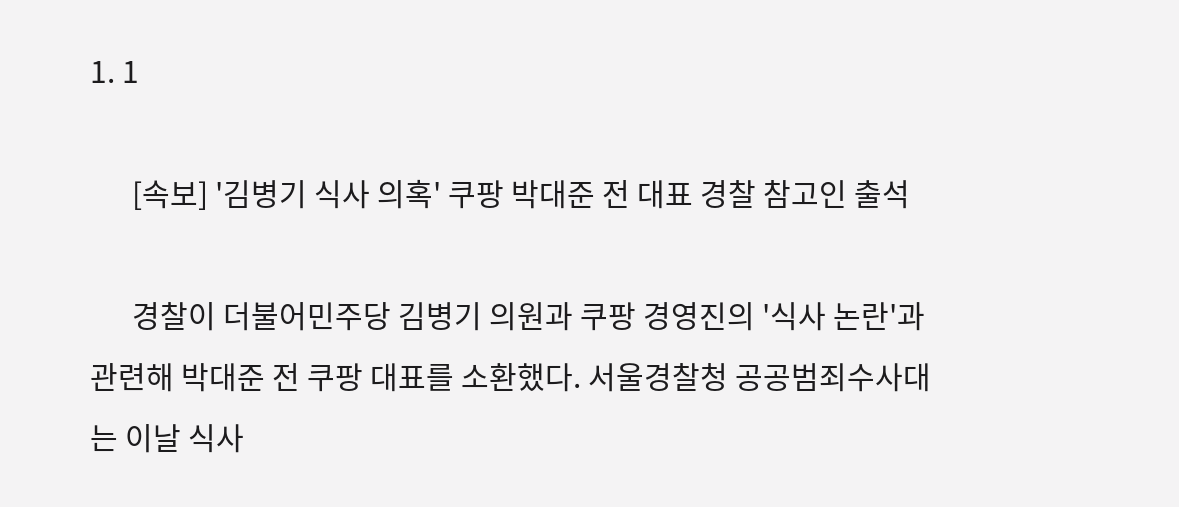1. 1

      [속보] '김병기 식사 의혹' 쿠팡 박대준 전 대표 경찰 참고인 출석

      경찰이 더불어민주당 김병기 의원과 쿠팡 경영진의 '식사 논란'과 관련해 박대준 전 쿠팡 대표를 소환했다. 서울경찰청 공공범죄수사대는 이날 식사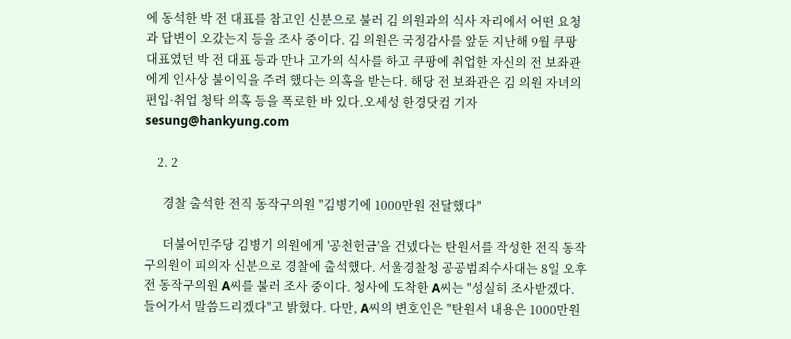에 동석한 박 전 대표를 참고인 신분으로 불러 김 의원과의 식사 자리에서 어떤 요청과 답변이 오갔는지 등을 조사 중이다. 김 의원은 국정감사를 앞둔 지난해 9월 쿠팡 대표였던 박 전 대표 등과 만나 고가의 식사를 하고 쿠팡에 취업한 자신의 전 보좌관에게 인사상 불이익을 주려 했다는 의혹을 받는다. 해당 전 보좌관은 김 의원 자녀의 편입·취업 청탁 의혹 등을 폭로한 바 있다.오세성 한경닷컴 기자 sesung@hankyung.com

    2. 2

      경찰 출석한 전직 동작구의원 "김병기에 1000만원 전달했다"

      더불어민주당 김병기 의원에게 '공천헌금'을 건넸다는 탄원서를 작성한 전직 동작구의원이 피의자 신분으로 경찰에 출석했다. 서울경찰청 공공범죄수사대는 8일 오후 전 동작구의원 A씨를 불러 조사 중이다. 청사에 도착한 A씨는 "성실히 조사받겠다. 들어가서 말씀드리겠다"고 밝혔다. 다만, A씨의 변호인은 "탄원서 내용은 1000만원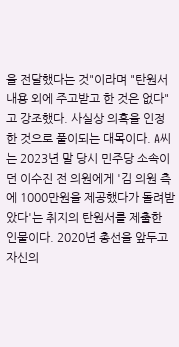을 전달했다는 것"이라며 "탄원서 내용 외에 주고받고 한 것은 없다"고 강조했다. 사실상 의혹을 인정한 것으로 풀이되는 대목이다. A씨는 2023년 말 당시 민주당 소속이던 이수진 전 의원에게 '김 의원 측에 1000만원을 제공했다가 돌려받았다'는 취지의 탄원서를 제출한 인물이다. 2020년 총선을 앞두고 자신의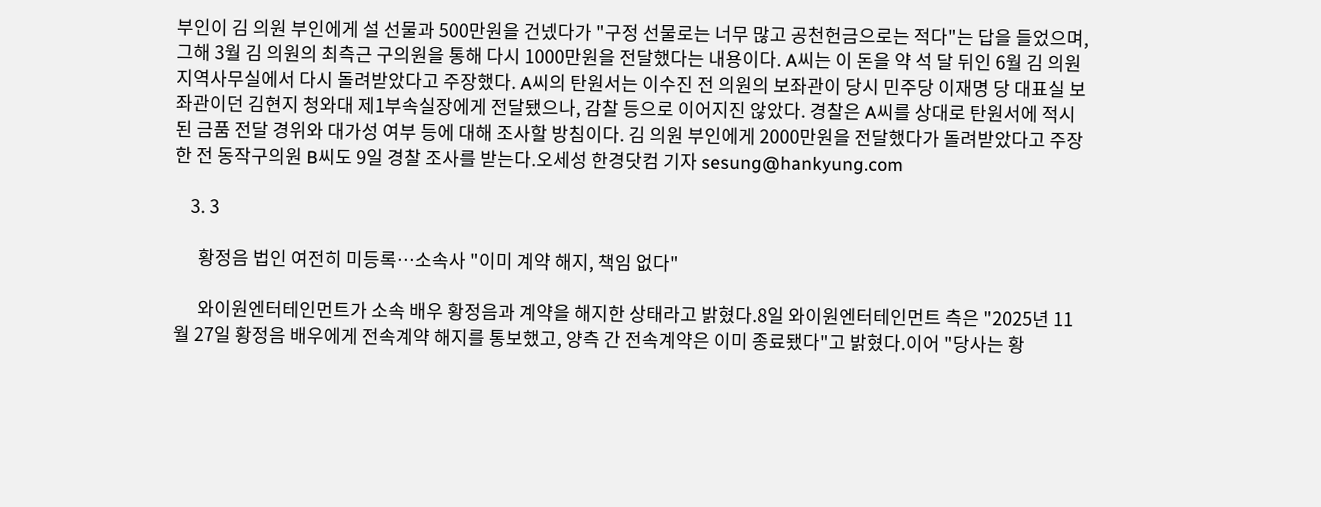부인이 김 의원 부인에게 설 선물과 500만원을 건넸다가 "구정 선물로는 너무 많고 공천헌금으로는 적다"는 답을 들었으며, 그해 3월 김 의원의 최측근 구의원을 통해 다시 1000만원을 전달했다는 내용이다. A씨는 이 돈을 약 석 달 뒤인 6월 김 의원 지역사무실에서 다시 돌려받았다고 주장했다. A씨의 탄원서는 이수진 전 의원의 보좌관이 당시 민주당 이재명 당 대표실 보좌관이던 김현지 청와대 제1부속실장에게 전달됐으나, 감찰 등으로 이어지진 않았다. 경찰은 A씨를 상대로 탄원서에 적시된 금품 전달 경위와 대가성 여부 등에 대해 조사할 방침이다. 김 의원 부인에게 2000만원을 전달했다가 돌려받았다고 주장한 전 동작구의원 B씨도 9일 경찰 조사를 받는다.오세성 한경닷컴 기자 sesung@hankyung.com

    3. 3

      황정음 법인 여전히 미등록…소속사 "이미 계약 해지, 책임 없다"

      와이원엔터테인먼트가 소속 배우 황정음과 계약을 해지한 상태라고 밝혔다.8일 와이원엔터테인먼트 측은 "2025년 11월 27일 황정음 배우에게 전속계약 해지를 통보했고, 양측 간 전속계약은 이미 종료됐다"고 밝혔다.이어 "당사는 황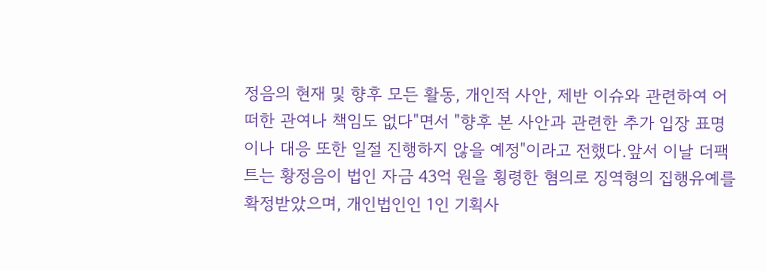정음의 현재 및 향후 모든 활동, 개인적 사안, 제반 이슈와 관련하여 어떠한 관여나 책임도 없다"면서 "향후 본 사안과 관련한 추가 입장 표명이나 대응 또한 일절 진행하지 않을 예정"이라고 전했다.앞서 이날 더팩트는 황정음이 법인 자금 43억 원을 횡령한 혐의로 징역형의 집행유예를 확정받았으며, 개인법인인 1인 기획사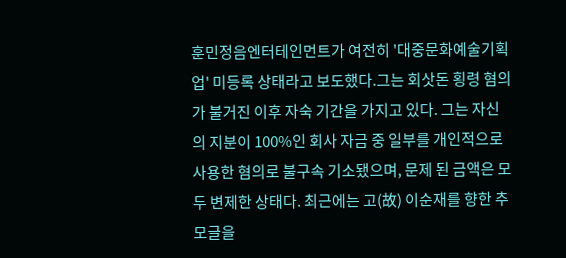훈민정음엔터테인먼트가 여전히 '대중문화예술기획업' 미등록 상태라고 보도했다.그는 회삿돈 횡령 혐의가 불거진 이후 자숙 기간을 가지고 있다. 그는 자신의 지분이 100%인 회사 자금 중 일부를 개인적으로 사용한 혐의로 불구속 기소됐으며, 문제 된 금액은 모두 변제한 상태다. 최근에는 고(故) 이순재를 향한 추모글을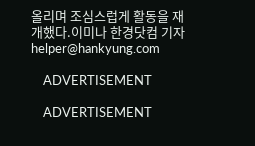올리며 조심스럽게 활동을 재개했다.이미나 한경닷컴 기자 helper@hankyung.com

    ADVERTISEMENT

    ADVERTISEMENT